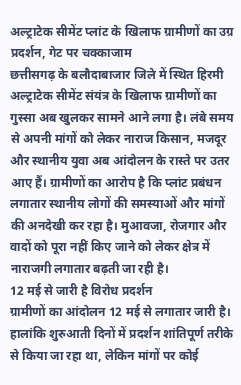अल्ट्राटेक सीमेंट प्लांट के खिलाफ ग्रामीणों का उग्र प्रदर्शन, गेट पर चक्काजाम
छत्तीसगढ़ के बलौदाबाजार जिले में स्थित हिरमी अल्ट्राटेक सीमेंट संयंत्र के खिलाफ ग्रामीणों का गुस्सा अब खुलकर सामने आने लगा है। लंबे समय से अपनी मांगों को लेकर नाराज किसान, मजदूर और स्थानीय युवा अब आंदोलन के रास्ते पर उतर आए हैं। ग्रामीणों का आरोप है कि प्लांट प्रबंधन लगातार स्थानीय लोगों की समस्याओं और मांगों की अनदेखी कर रहा है। मुआवजा, रोजगार और वादों को पूरा नहीं किए जाने को लेकर क्षेत्र में नाराजगी लगातार बढ़ती जा रही है।
12 मई से जारी है विरोध प्रदर्शन
ग्रामीणों का आंदोलन 12 मई से लगातार जारी है। हालांकि शुरुआती दिनों में प्रदर्शन शांतिपूर्ण तरीके से किया जा रहा था, लेकिन मांगों पर कोई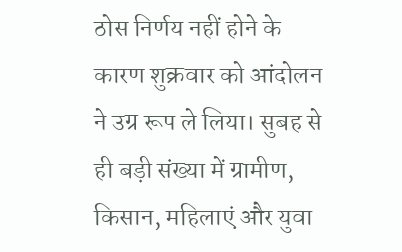ठोस निर्णय नहीं होने के कारण शुक्रवार को आंदोलन ने उग्र रूप ले लिया। सुबह से ही बड़ी संख्या में ग्रामीण, किसान, महिलाएं और युवा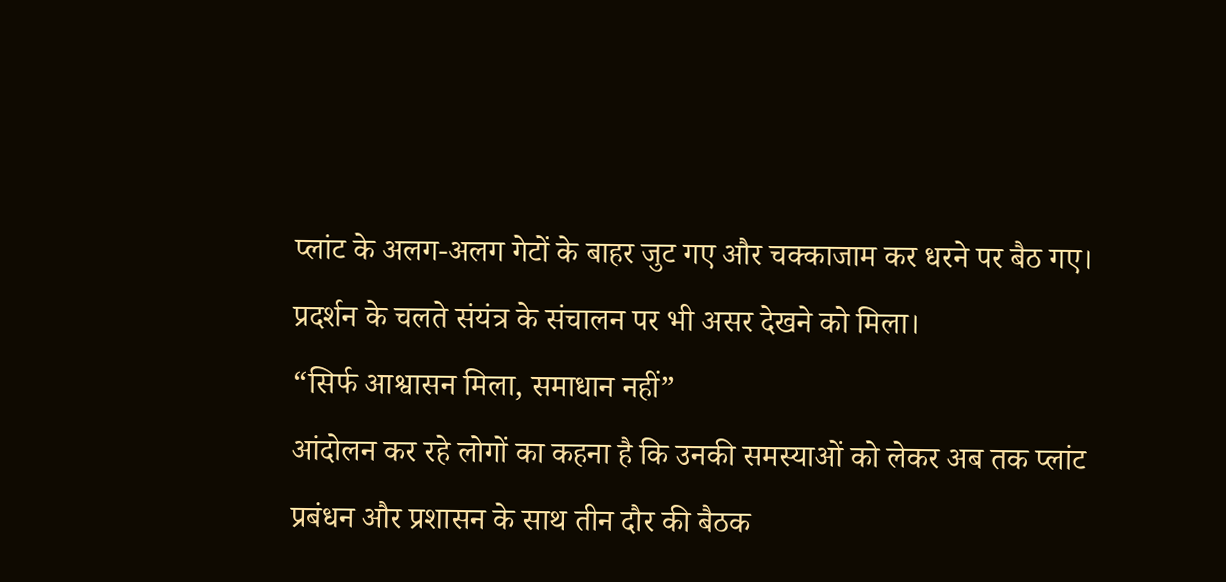प्लांट के अलग-अलग गेटों के बाहर जुट गए और चक्काजाम कर धरने पर बैठ गए। प्रदर्शन के चलते संयंत्र के संचालन पर भी असर देखने को मिला।
“सिर्फ आश्वासन मिला, समाधान नहीं”
आंदोलन कर रहे लोगों का कहना है कि उनकी समस्याओं को लेकर अब तक प्लांट प्रबंधन और प्रशासन के साथ तीन दौर की बैठक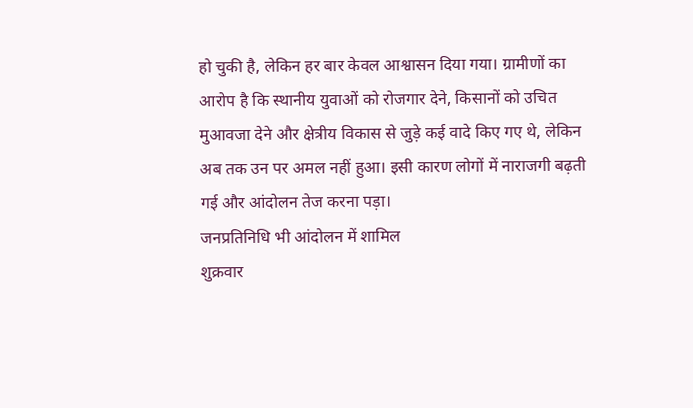हो चुकी है, लेकिन हर बार केवल आश्वासन दिया गया। ग्रामीणों का आरोप है कि स्थानीय युवाओं को रोजगार देने, किसानों को उचित मुआवजा देने और क्षेत्रीय विकास से जुड़े कई वादे किए गए थे, लेकिन अब तक उन पर अमल नहीं हुआ। इसी कारण लोगों में नाराजगी बढ़ती गई और आंदोलन तेज करना पड़ा।
जनप्रतिनिधि भी आंदोलन में शामिल
शुक्रवार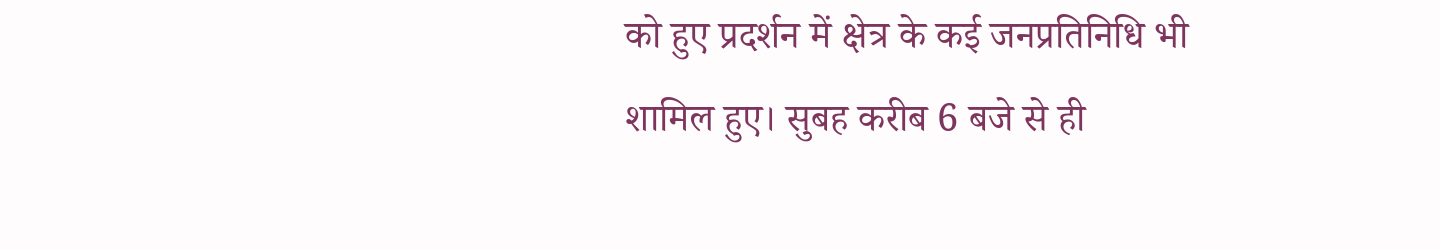को हुए प्रदर्शन में क्षेत्र के कई जनप्रतिनिधि भी शामिल हुए। सुबह करीब 6 बजे से ही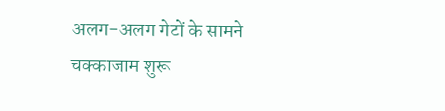अलग-अलग गेटों के सामने चक्काजाम शुरू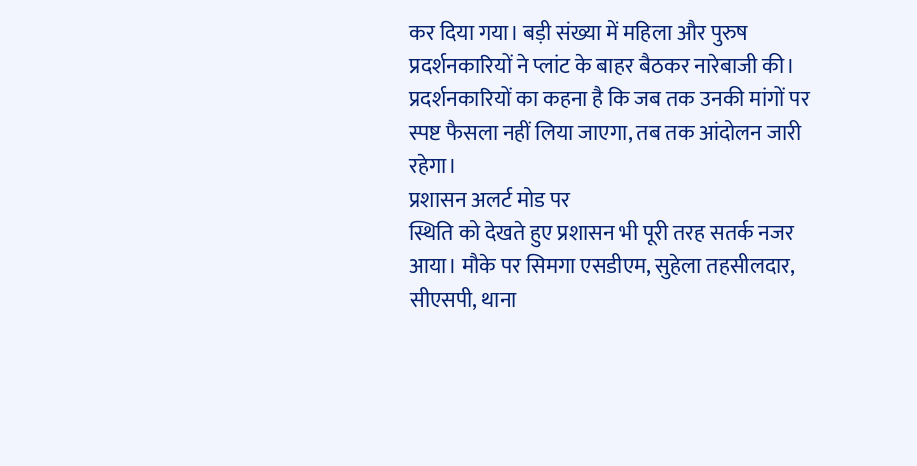कर दिया गया। बड़ी संख्या में महिला और पुरुष प्रदर्शनकारियों ने प्लांट के बाहर बैठकर नारेबाजी की। प्रदर्शनकारियों का कहना है कि जब तक उनकी मांगों पर स्पष्ट फैसला नहीं लिया जाएगा, तब तक आंदोलन जारी रहेगा।
प्रशासन अलर्ट मोड पर
स्थिति को देखते हुए प्रशासन भी पूरी तरह सतर्क नजर आया। मौके पर सिमगा एसडीएम, सुहेला तहसीलदार, सीएसपी, थाना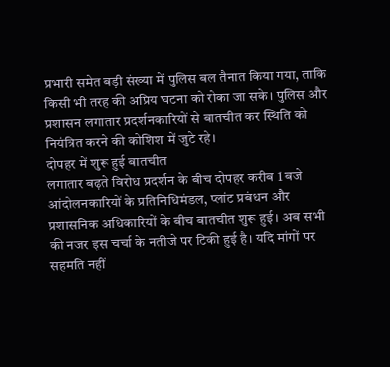प्रभारी समेत बड़ी संख्या में पुलिस बल तैनात किया गया, ताकि किसी भी तरह की अप्रिय घटना को रोका जा सके। पुलिस और प्रशासन लगातार प्रदर्शनकारियों से बातचीत कर स्थिति को नियंत्रित करने की कोशिश में जुटे रहे।
दोपहर में शुरू हुई बातचीत
लगातार बढ़ते विरोध प्रदर्शन के बीच दोपहर करीब 1 बजे आंदोलनकारियों के प्रतिनिधिमंडल, प्लांट प्रबंधन और प्रशासनिक अधिकारियों के बीच बातचीत शुरू हुई। अब सभी की नजर इस चर्चा के नतीजे पर टिकी हुई है। यदि मांगों पर सहमति नहीं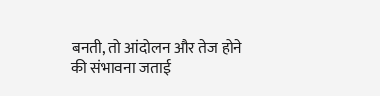बनती, तो आंदोलन और तेज होने की संभावना जताई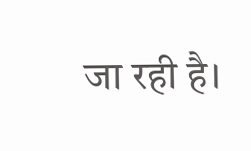जा रही है।